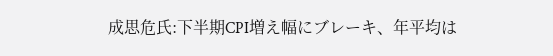成思危氏:下半期CPI増え幅にブレーキ、年平均は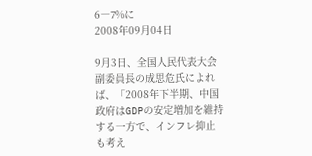6―7%に
2008年09月04日

9月3日、全国人民代表大会副委員長の成思危氏によれば、「2008年下半期、中国政府はGDPの安定増加を維持する一方で、インフレ抑止も考え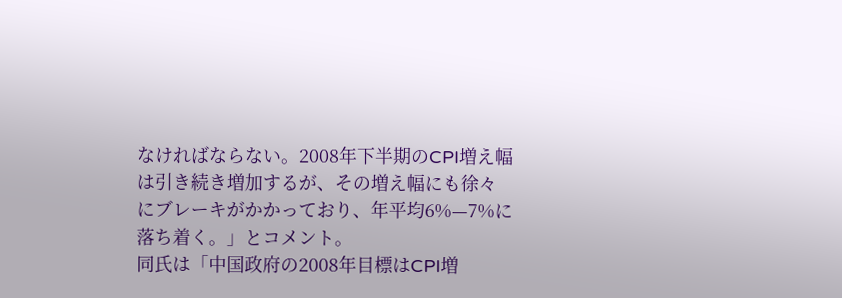なければならない。2008年下半期のCPI増え幅は引き続き増加するが、その増え幅にも徐々にブレーキがかかっており、年平均6%—7%に落ち着く。」とコメント。
同氏は「中国政府の2008年目標はCPI増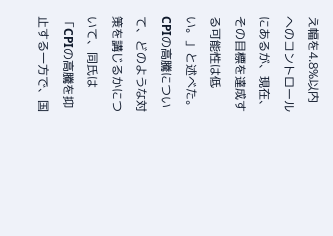え幅を4.8%以内へのコントロールにあるが、現在、その目標を達成する可能性は低い。」と述べた。
CPIの高騰について、どのような対策を講じるかについて、同氏は「CPIの高騰を抑止する一方で、国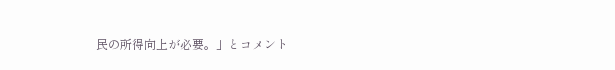民の所得向上が必要。」とコメント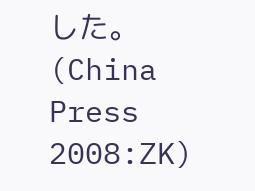した。
(China Press 2008:ZK)